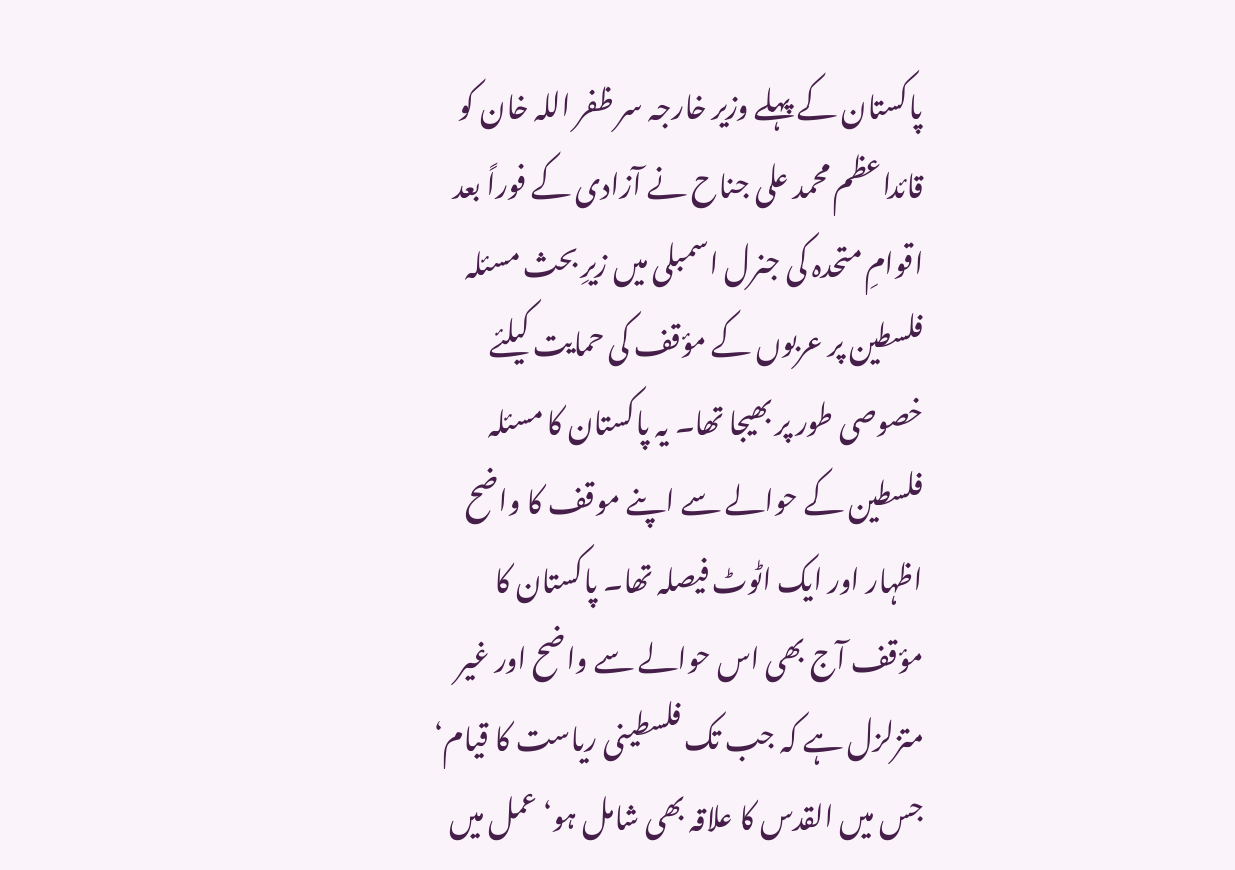پاکستان کے پہلے وزیر خارجہ سر ظفر اللہ خان کو قائداعظم محمد علی جناح نے آزادی کے فوراً بعد اقوامِ متحدہ کی جنرل اسمبلی میں زیرِ بحث مسئلہ فلسطین پر عربوں کے مؤقف کی حمایت کیلئے خصوصی طور پر بھیجا تھا۔ یہ پاکستان کا مسئلہ فلسطین کے حوالے سے اپنے موقف کا واضح اظہار اور ایک اٹوٹ فیصلہ تھا۔ پاکستان کا مؤقف آج بھی اس حوالے سے واضح اور غیر متزلزل ہے کہ جب تک فلسطینی ریاست کا قیام‘ جس میں القدس کا علاقہ بھی شامل ہو‘ عمل میں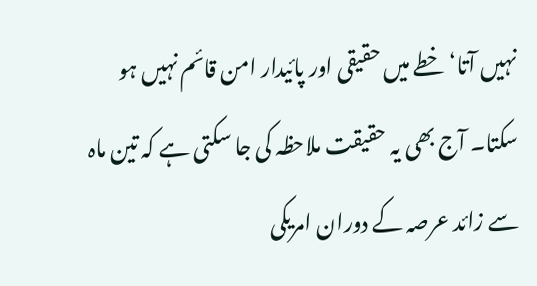نہیں آتا‘ خطے میں حقیقی اور پائیدار امن قائم نہیں ہو سکتا۔ آج بھی یہ حقیقت ملاحظہ کی جا سکتی ہے کہ تین ماہ سے زائد عرصہ کے دوران امریکی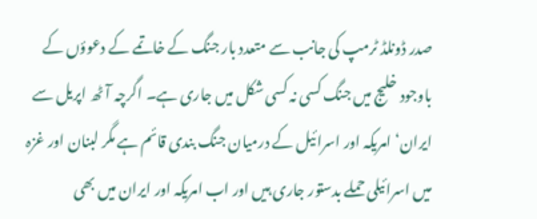صدر ڈونلڈ ٹرمپ کی جانب سے متعدد بار جنگ کے خاتمے کے دعوؤں کے باوجود خلیج میں جنگ کسی نہ کسی شکل میں جاری ہے۔ اگرچہ آٹھ اپریل سے ایران‘ امریکہ اور اسرائیل کے درمیان جنگ بندی قائم ہے مگر لبنان اور غزہ میں اسرائیلی حملے بدستور جاری ہیں اور اب امریکہ اور ایران میں بھی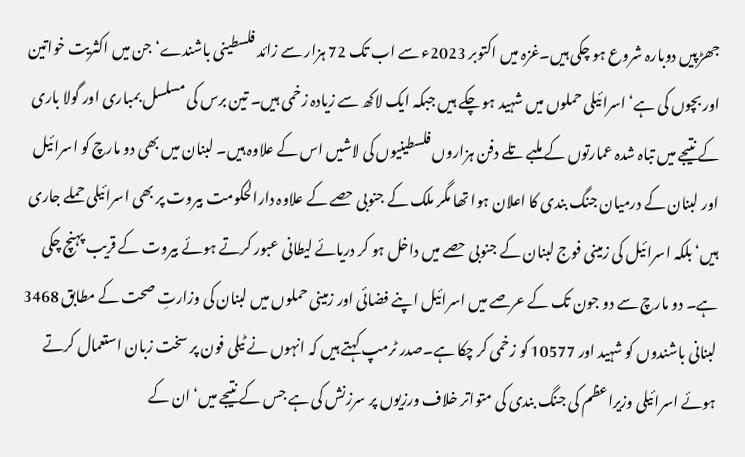جھڑپیں دوبارہ شروع ہو چکی ہیں۔غزہ میں اکتوبر 2023ء سے اب تک 72 ہزار سے زائد فلسطینی باشندے‘ جن میں اکثریت خواتین اور بچوں کی ہے‘ اسرائیلی حملوں میں شہید ہو چکے ہیں جبکہ ایک لاکھ سے زیادہ زخمی ہیں۔ تین برس کی مسلسل بمباری اور گولا باری کے نتیجے میں تباہ شدہ عمارتوں کے ملبے تلے دفن ہزاروں فلسطینیوں کی لاشیں اس کے علاوہ ہیں۔ لبنان میں بھی دو مارچ کو اسرائیل اور لبنان کے درمیان جنگ بندی کا اعلان ہوا تھا مگر ملک کے جنوبی حصے کے علاوہ دارالحکومت بیروت پر بھی اسرائیلی حملے جاری ہیں‘ بلکہ اسرائیل کی زمینی فوج لبنان کے جنوبی حصے میں داخل ہو کر دریائے لیطانی عبور کرتے ہوئے بیروت کے قریب پہنچ چکی ہے۔ دو مارچ سے دو جون تک کے عرصے میں اسرائیل اپنے فضائی اور زمینی حملوں میں لبنان کی وزارتِ صحت کے مطابق 3468 لبنانی باشندوں کو شہید اور 10577 کو زخمی کر چکا ہے۔صدر ٹرمپ کہتے ہیں کہ انہوں نے ٹیلی فون پر سخت زبان استعمال کرتے ہوئے اسرائیلی وزیراعظم کی جنگ بندی کی متواتر خلاف ورزیوں پر سرزنش کی ہے جس کے نتیجے میں‘ ان کے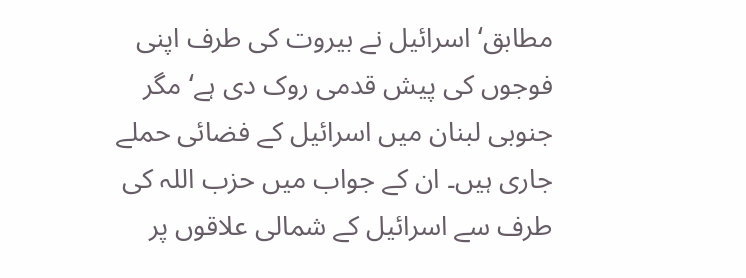مطابق‘ اسرائیل نے بیروت کی طرف اپنی فوجوں کی پیش قدمی روک دی ہے‘ مگر جنوبی لبنان میں اسرائیل کے فضائی حملے جاری ہیں۔ ان کے جواب میں حزب اللہ کی طرف سے اسرائیل کے شمالی علاقوں پر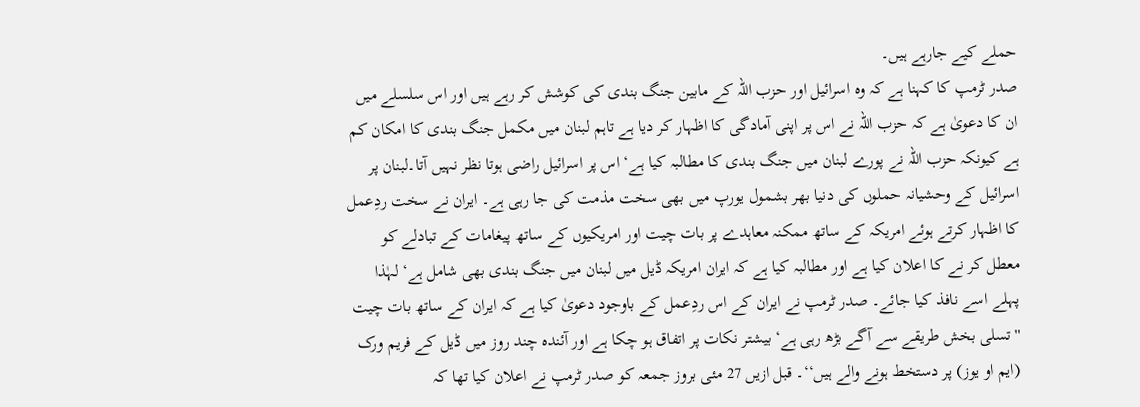حملے کیے جارہے ہیں۔
صدر ٹرمپ کا کہنا ہے کہ وہ اسرائیل اور حزب اللہ کے مابین جنگ بندی کی کوشش کر رہے ہیں اور اس سلسلے میں ان کا دعویٰ ہے کہ حزب اللہ نے اس پر اپنی آمادگی کا اظہار کر دیا ہے تاہم لبنان میں مکمل جنگ بندی کا امکان کم ہے کیونکہ حزب اللہ نے پورے لبنان میں جنگ بندی کا مطالبہ کیا ہے‘ اس پر اسرائیل راضی ہوتا نظر نہیں آتا۔لبنان پر اسرائیل کے وحشیانہ حملوں کی دنیا بھر بشمول یورپ میں بھی سخت مذمت کی جا رہی ہے۔ ایران نے سخت ردِعمل کا اظہار کرتے ہوئے امریکہ کے ساتھ ممکنہ معاہدے پر بات چیت اور امریکیوں کے ساتھ پیغامات کے تبادلے کو معطل کر نے کا اعلان کیا ہے اور مطالبہ کیا ہے کہ ایران امریکہ ڈیل میں لبنان میں جنگ بندی بھی شامل ہے‘ لہٰذا پہلے اسے نافذ کیا جائے۔ صدر ٹرمپ نے ایران کے اس ردِعمل کے باوجود دعویٰ کیا ہے کہ ایران کے ساتھ بات چیت ''تسلی بخش طریقے سے آگے بڑھ رہی ہے‘ بیشتر نکات پر اتفاق ہو چکا ہے اور آئندہ چند روز میں ڈیل کے فریم ورک (ایم او یوز) پر دستخط ہونے والے ہیں‘‘۔ قبل ازیں 27 مئی بروز جمعہ کو صدر ٹرمپ نے اعلان کیا تھا کہ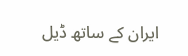ایران کے ساتھ ڈیل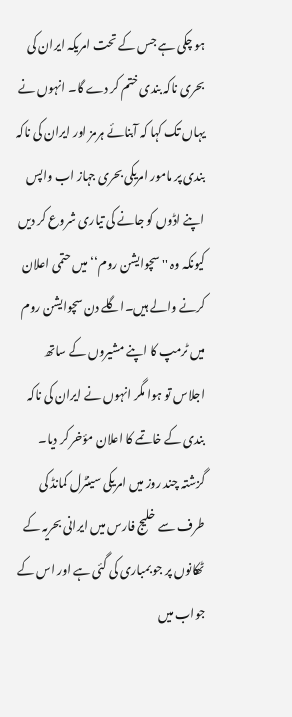ہو چکی ہے جس کے تحت امریکہ ایران کی بحری ناکہ بندی ختم کر دے گا۔ انہوں نے یہاں تک کہا کہ آبنائے ہرمز اور ایران کی ناکہ بندی پر مامور امریکی بحری جہاز اب واپس اپنے اڈوں کو جانے کی تیاری شروع کر دیں کیونکہ وہ ''سچوایشن روم‘‘ میں حتمی اعلان کرنے والے ہیں۔اگلے دن سچوایشن روم میں ٹرمپ کا اپنے مشیروں کے ساتھ اجلاس تو ہوا مگر انہوں نے ایران کی ناکہ بندی کے خاتمے کا اعلان مؤخر کر دیا۔
گزشتہ چند روز میں امریکی سینٹرل کمانڈ کی طرف سے خلیج فارس میں ایرانی بحریہ کے ٹھکانوں پر جو بمباری کی گئی ہے اور اس کے جواب میں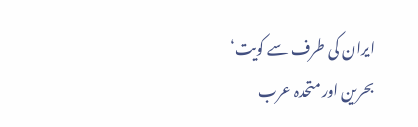ایران کی طرف سے کویت‘ بحرین اور متحدہ عرب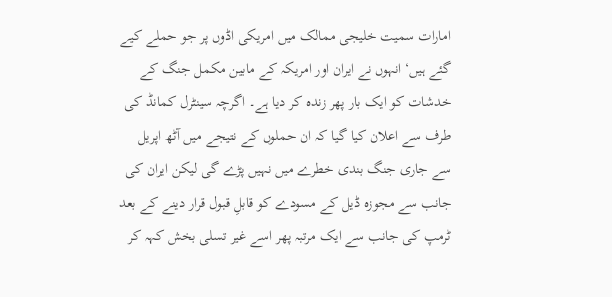امارات سمیت خلیجی ممالک میں امریکی اڈوں پر جو حملے کیے گئے ہیں‘ انہوں نے ایران اور امریکہ کے مابین مکمل جنگ کے خدشات کو ایک بار پھر زندہ کر دیا ہے۔ اگرچہ سینٹرل کمانڈ کی طرف سے اعلان کیا گیا کہ ان حملوں کے نتیجے میں آٹھ اپریل سے جاری جنگ بندی خطرے میں نہیں پڑے گی لیکن ایران کی جانب سے مجوزہ ڈیل کے مسودے کو قابلِ قبول قرار دینے کے بعد ٹرمپ کی جانب سے ایک مرتبہ پھر اسے غیر تسلی بخش کہہ کر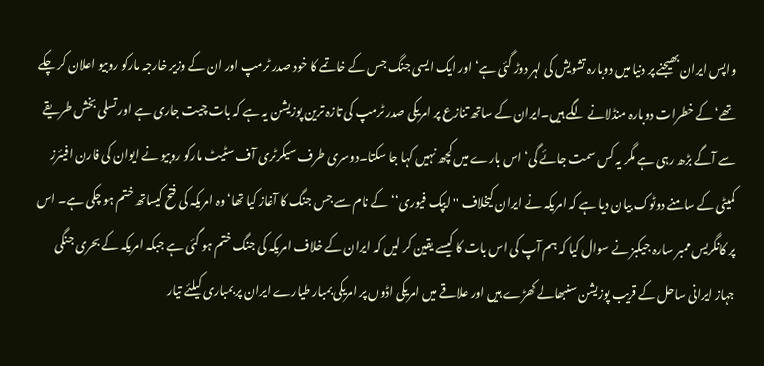واپس ایران بھیجنے پر دنیا میں دوبارہ تشویش کی لہر دوڑ گئی ہے‘ اور ایک ایسی جنگ جس کے خاتمے کا خود صدر ٹرمپ اور ان کے وزیر خارجہ مارکو روبیو اعلان کر چکے تھے‘ کے خطرات دوبارہ منڈلانے لگے ہیں۔ایران کے ساتھ تنازع پر امریکی صدر ٹرمپ کی تازہ ترین پوزیشن یہ ہے کہ بات چیت جاری ہے اور تسلی بخش طریقے سے آگے بڑھ رہی ہے مگر یہ کس سمت جائے گی‘ اس بارے میں کچھ نہیں کہا جا سکتا۔دوسری طرف سیکرٹری آف سٹیٹ مارکو روبیو نے ایوان کی فارن افیئرز کمیٹی کے سامنے دوٹوک بیان دیا ہے کہ امریکہ نے ایران کیخلاف ''ایپک فیوری‘‘ کے نام سے جس جنگ کا آغاز کیا تھا‘ وہ امریکہ کی فتح کیساتھ ختم ہو چکی ہے۔ اس پر کانگریس ممبر سارہ جیکبز نے سوال کیا کہ ہم آپ کی اس بات کا کیسے یقین کر لیں کہ ایران کے خلاف امریکہ کی جنگ ختم ہو گئی ہے جبکہ امریکہ کے بحری جنگی جہاز ایرانی ساحل کے قریب پوزیشن سنبھالے کھڑے ہیں اور علاقے میں امریکی اڈوں پر امریکی بمبار طیارے ایران پر بمباری کیلئے تیار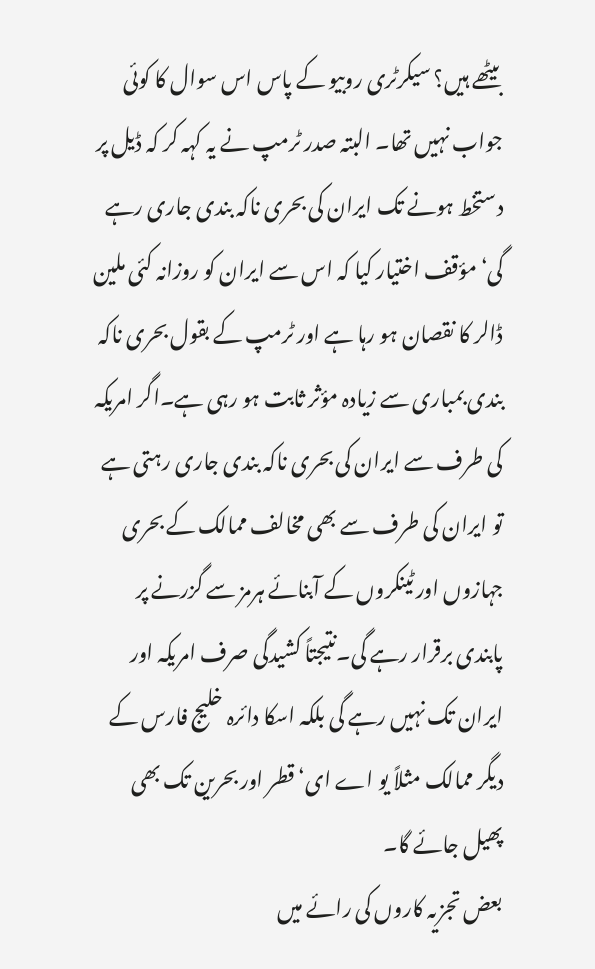بیٹھے ہیں؟ سیکرٹری روبیو کے پاس اس سوال کا کوئی جواب نہیں تھا۔ البتہ صدر ٹرمپ نے یہ کہہ کر کہ ڈیل پر دستخط ہونے تک ایران کی بحری ناکہ بندی جاری رہے گی‘ مؤقف اختیار کیا کہ اس سے ایران کو روزانہ کئی ملین ڈالر کا نقصان ہو رہا ہے اور ٹرمپ کے بقول بحری ناکہ بندی بمباری سے زیادہ مؤثر ثابت ہو رہی ہے۔اگر امریکہ کی طرف سے ایران کی بحری ناکہ بندی جاری رہتی ہے تو ایران کی طرف سے بھی مخالف ممالک کے بحری جہازوں اور ٹینکروں کے آبنائے ہرمز سے گزرنے پر پابندی برقرار رہے گی۔نتیجتاً کشیدگی صرف امریکہ اور ایران تک نہیں رہے گی بلکہ اسکا دائرہ خلیج فارس کے دیگر ممالک مثلاً یو اے ای‘ قطر اور بحرین تک بھی پھیل جائے گا۔
بعض تجزیہ کاروں کی رائے میں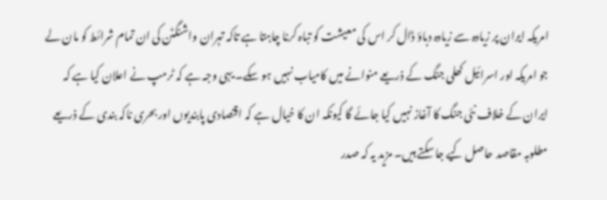امریکہ ایران پر زیادہ سے زیادہ دباؤ ڈال کر اس کی معیشت کو تباہ کرنا چاہتا ہے تاکہ تہران واشنگٹن کی ان تمام شرائط کو مان لے جو امریکہ اور اسرائیل کھلی جنگ کے ذریعے منوانے میں کامیاب نہیں ہو سکے۔ یہی وجہ ہے کہ ٹرمپ نے اعلان کیا ہے کہ ایران کے خلاف نئی جنگ کا آغاز نہیں کیا جائے گا کیونکہ ان کا خیال ہے کہ اقتصادی پابندیوں اور بحری ناکہ بندی کے ذریعے مطلوبہ مقاصد حاصل کیے جا سکتے ہیں۔ مزید یہ کہ صدر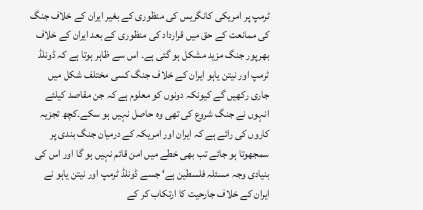ٹرمپ پر امریکی کانگریس کی منظوری کے بغیر ایران کے خلاف جنگ کی ممانعت کے حق میں قرارداد کی منظوری کے بعد ایران کے خلاف بھرپور جنگ مزید مشکل ہو گئی ہے۔ اس سے ظاہر ہوتا ہے کہ ڈونلڈ ٹرمپ اور نیتن یاہو ایران کے خلاف جنگ کسی مختلف شکل میں جاری رکھیں گے کیونکہ دونوں کو معلوم ہے کہ جن مقاصد کیلئے انہوں نے جنگ شروع کی تھی وہ حاصل نہیں ہو سکے۔کچھ تجزیہ کاروں کی رائے ہے کہ ایران اور امریکہ کے درمیان جنگ بندی پر سمجھوتا ہو جائے تب بھی خطے میں امن قائم نہیں ہو گا اور اس کی بنیادی وجہ مسئلہ فلسطین ہے‘ جسے ڈونلڈ ٹرمپ اور نیتن یاہو نے ایران کے خلاف جارحیت کا ارتکاب کر کے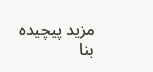مزید پیچیدہ بنا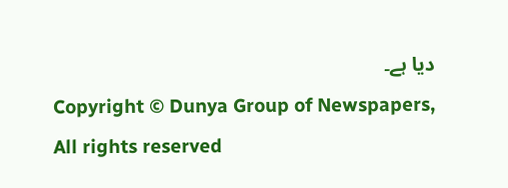دیا ہے۔
Copyright © Dunya Group of Newspapers, All rights reserved